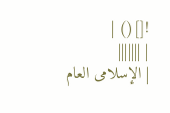![]() |
| |||||||
| الإسلامى العام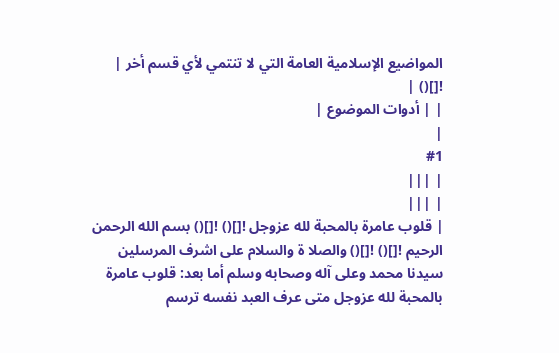المواضيع الإسلامية العامة التي لا تنتمي لأي قسم أخر |
![]() |
| | أدوات الموضوع |
|
#1
| |||
| |||
| قلوب عامرة بالمحبة لله عزوجل ![]() ![]() بسم الله الرحمن الرحيم ![]() ![]() والصلا ة والسلام على اشرف المرسلين سيدنا محمد وعلى آله وصحابه وسلم أما بعد: قلوب عامرة بالمحبة لله عزوجل متى عرف العبد نفسه ترسم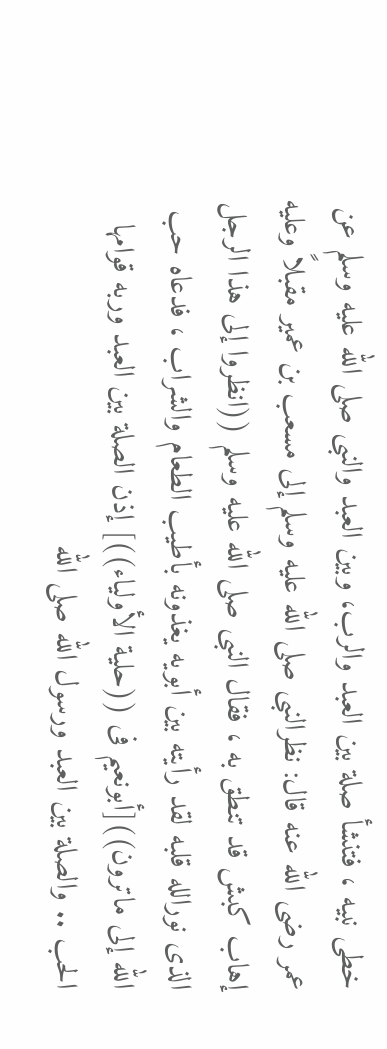خطى نبيه ، فتنشأ صلة بين العبد والرب، وبين العبد والنبى صلى الله عليه وسلم عن عمر رضى الله عنه قال: نظرالنبى صلى الله عليه وسلم إلى مسعب بن عمير مقبلاً وعليه إهاب كبش قد تنطق به ، فقال النبى صلى الله عليه وسلم ((انظروا إلى هذا الرجل الذى نورالله قلبه لقد رأيته بين أبويه يغذونه بأطيب الطعام والشراب ، فدعاه حب الله إلى ماترون))[أبونعيم فى ((حلية الأولياء))] إذن الصلة بين العبد وربه قوامها الحب .. والصلة بين العبد ورسول الله صلى الله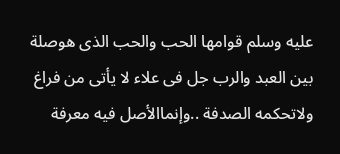عليه وسلم قوامها الحب والحب الذى هوصلة بين العبد والرب جل فى علاء لا يأتى من فراغ ولاتحكمه الصدفة ..وإنماالأصل فيه معرفة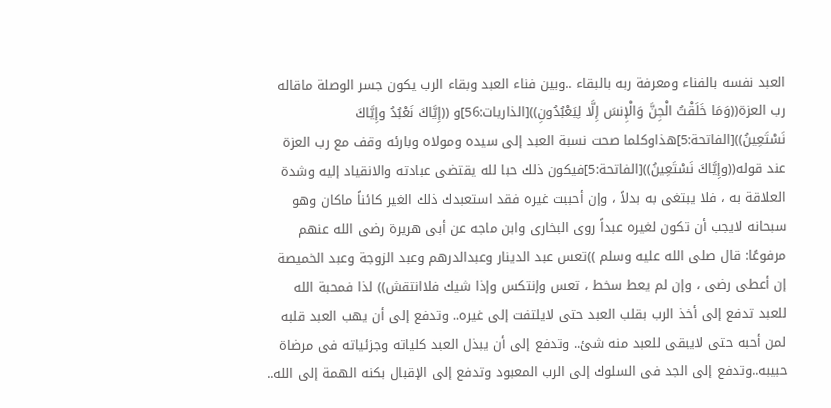العبد نفسه بالفناء ومعرفة ربه بالبقاء ..وبين فناء العبد وبقاء الرب يكون جسر الوصلة ماقاله رب العزة((وَمَا خَلَقْتُ الْجِنَّ وَالْإِنسَ إِلَّا لِيَعْبُدُونِ))[الذاريات:56]و ((إِيَّاكَ نَعْبُدُ وإِيَّاكَ نَسْتَعِينُ))[الفاتحة:5]هذاوكلما صحت نسبة العبد إلى سيده ومولاه وبارئه وقف مع رب العزة عند قوله((وإِيَّاكَ نَسْتَعِينُ))[الفاتحة:5]فيكون ذلك حبا لله يقتضى عبادته والانقياد إليه وشدة العلاقة به ، فلا يبتغى به بدلاً ، وإن أحببت غيره فقد استعبدك ذلك الغير كائناً ماكان وهو سبحانه لايجب أن تكون لغيره عبداً روى البخارى وابن ماجه عن أبى هريرة رضى الله عنهم مرفوعًا: قال صلى الله عليه وسلم ))تعس عبد الدينار وعبدالدرهم وعبد الزوجة وعبد الخميصة إن أعطى رضى ، وإن لم يعط سخط ، تعس وإنتكس وإذا شيك فلاانتقش)) لذا فمحبة الله للعبد تدفع إلى أخذ الرب بقلب العبد حتى لايلتفت إلى غيره.. وتدفع إلى أن يهب العبد قلبه لمن أحبه حتى لايبقى للعبد منه شئ.. وتدفع إلى أن يبذل العبد كلياته وجزئياته فى مرضاة حبيبه..وتدفع إلى الجد فى السلوك إلى الرب المعبود وتدفع إلى الإقبال بكنه الهمة إلى الله..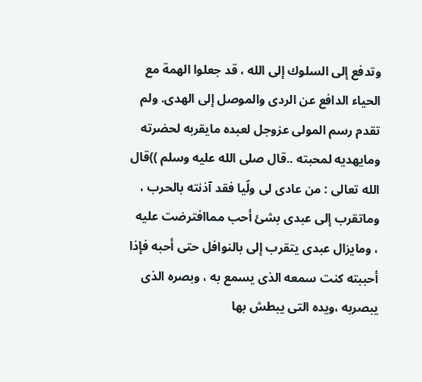وتدفع إلى السلوك إلى الله ، قد جعلوا الهمة مع الحياء الدافع عن الردى والموصل إلى الهدى. ولم تقدم رسم المولى عزوجل لعبده مايقربه لحضرته ومايهديه لمحبته ..قال صلى الله عليه وسلم ))قال الله تعالى : من عادى لى ولًيا فقد آذنته بالحرب ، وماتقرب إلى عبدى بشئ أحب مماافترضت عليه ، ومايزال عبدى يتقرب إلى بالنوافل حتى أحبه فإذا أحببته كنت سمعه الذى يسمع به ، وبصره الذى يبصربه ،ويده التى يبطش بها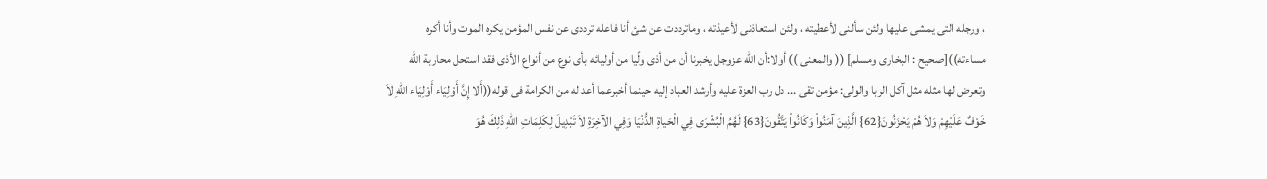، ورجله التى يمشى عليها ولئن سألنى لأعطيته ، ولئن استعاذنى لأعيذته ، وماترددت عن شئ أنا فاعله ترددى عن نفس المؤمن يكره الموت وأنا أكره مساءته))[صحيح : البخارى ومسلم] (( والمعنى )) أولا:أن الله عزوجل يخبرنا أن من أذى ولًيا من أوليائه بأى نوع من أنواع الأذى فقد استحل محاربة الله وتعرض لها مثله مثل آكل الربا والولى: مؤمن تقى ... دل رب العزة عليه وأرشد العباد إليه حينما أخبرعما أعد له من الكرامة فى قوله((أَلا إِنَّ أَوْلِيَاء أَوْلِيَاء اللّهِ لاَ خَوْفٌ عَلَيْهِمْ وَلاَ هُمْ يَحْزَنُونَ{62} الَّذِينَ آمَنُواْ وَكَانُواْ يَتَّقُونَ{63} لَهُمُ الْبُشْرَى فِي الْحَياةِ الدُّنْيَا وَفِي الآخِرَةِ لاَ تَبْدِيلَ لِكَلِمَاتِ اللّهِ ذَلِكَ هُوَ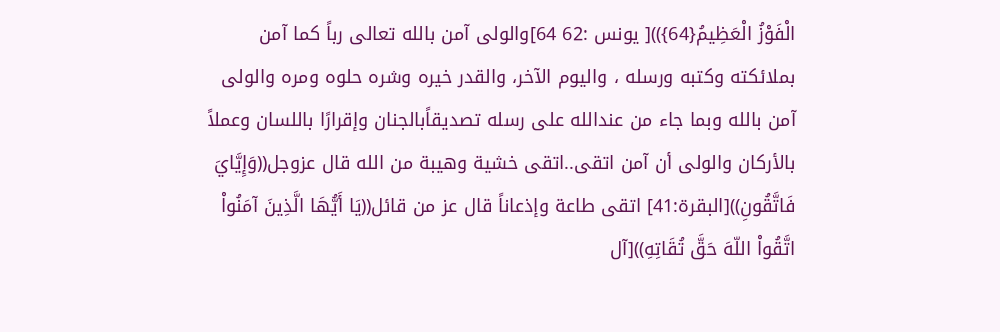الْفَوْزُ الْعَظِيمُ{64}))[ يونس :62 64]والولى آمن بالله تعالى رباً كما آمن بملائكته وكتبه ورسله ، واليوم الآخر، والقدر خيره وشره حلوه ومره والولى آمن بالله وبما جاء من عندالله على رسله تصديقاًبالجنان وإقرارًا باللسان وعملاً بالأركان والولى أن آمن اتقى..اتقى خشية وهيبة من الله قال عزوجل((وَإِيَّايَ فَاتَّقُونِ))[البقرة:41] اتقى طاعة وإذعاناً قال عز من قائل((يَا أَيُّهَا الَّذِينَ آمَنُواْ اتَّقُواْ اللّهَ حَقَّ تُقَاتِهِ))[آل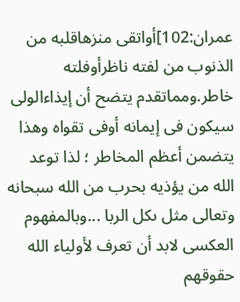عمران:102]أواتقى منزهاقلبه من الذنوب من لفته ناظرأوفلته خاطر.ومماتقدم يتضح أن إيذاءالولى سيكون فى إيمانه أوفى تقواه وهذا يتضمن أعظم المخاطر ؛ لذا توعد الله من يؤذيه بحرب من الله سبحانه وتعالى مثل ىكل الربا ...وبالمفهوم العكسى لابد أن تعرف لأولياء الله حقوقهم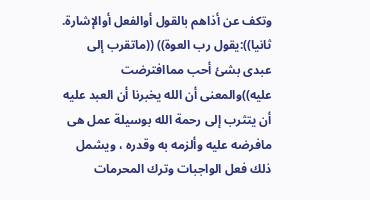وتكف عن أذاهم بالقول أوالفعل أوالإشارة. ثانيا)):يقول رب العوة)) ((ماتقرب إلى عبدى بشئ أحب مماافترضت عليه))والمعنى أن الله يخبرنا أن العبد عليه أن يتثرب إلى رحمة الله بوسيلة عمل هى مافرضه عليه وألزمه به وقدره ، ويشمل ذلك فعل الواجبات وترك المحرمات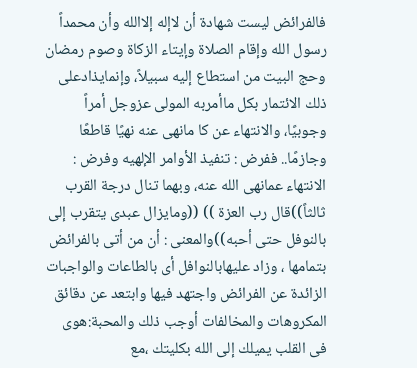فالفرائض ليست شهادة أن لاإله إلاالله وأن محمداً رسول الله وإقام الصلاة وإيتاء الزكاة وصوم رمضان وحج البيت من استطاع إليه سبيلاً، وإنمايذادعلى ذلك الائتمار بكل ماأمربه المولى عزوجل أمراً وجوبيًا، والانتهاء عن كا مانهى عنه نهيًا قاطعًا وجازمًا.. ففرض : تنفيذ الأوامر الإلهيه وفرض : الانتهاء عمانهى الله عنه، وبهما تنال درجة القرب ثالثاً))قال رب العزة )) ((ومايزال عبدى يتقرب إلى بالنوفل حتى أحبه))والمعنى : أن من أتى بالفرائض بتمامها ، وزاد عليهابالنوافل أى بالطاعات والواجبات الزائدة عن الفرائض واجتهد فيها وابتعد عن دقائق المكروهات والمخالفات أوجب ذلك والمحبة:هوى فى القلب يميلك إلى الله بكليتك ،مع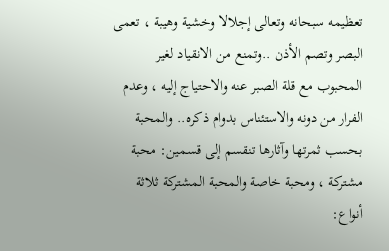تعظيمه سبحانه وتعالى إجلالا وخشية وهيبة ، تعمى البصر وتصم الأذن ..وتمنع من الانقياد لغير المحبوب مع قلة الصبر عنه والاحتياج إليه ، وعدم الفرار من دونه والاستئناس بدوام ذكره.. والمحبة بحسب ثمرتها وآثارها تنقسم إلى قسمين: محبة مشتركة ، ومحبة خاصة والمحبة المشتركة ثلاثة أنواع: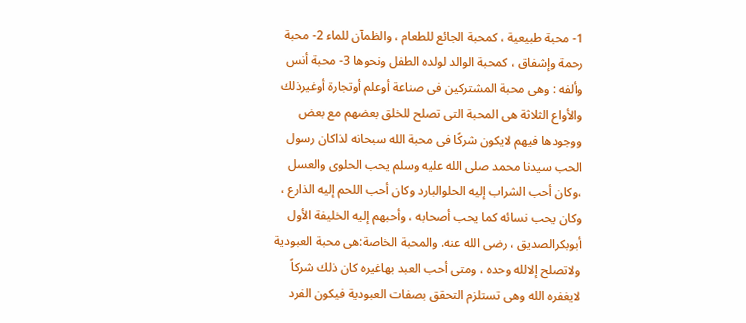1- محبة طبيعية ، كمحبة الجائع للطعام ، والظمآن للماء 2- محبة رحمة وإشفاق ، كمحبة الوالد لولده الطفل ونحوها 3- محبة أنس وألفه : وهى محبة المشتركين فى صناعة أوعلم أوتجارة أوغيرذلك والأواع الثلاثة هى المحبة التى تصلح للخلق بعضهم مع بعض ووجودها فيهم لايكون شركًا فى محبة الله سبحانه لذاكان رسول الحب سيدنا محمد صلى الله عليه وسلم يحب الحلوى والعسل ،وكان أحب الشراب إليه الحلوالبارد وكان أحب اللحم إليه الذارع ، وكان يحب نسائه كما يحب أصحابه ، وأحبهم إليه الخليفة الأول أبوبكرالصديق ، رضى الله عنه. والمحبة الخاصة:هى محبة العبودية ولاتصلح إلالله وحده ، ومتى أحب العبد بهاغيره كان ذلك شركاً لايغفره الله وهى تستلزم التحقق بصفات العبودية فيكون الفرد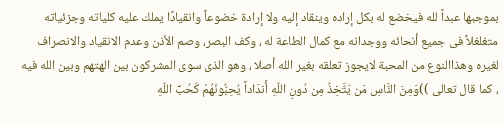بموجبها عبداً لله فيخضع له بكل إراده وينقاد إليه ولا إرادة خضوعاً وانقيادًا يملك عليه كلياته وجزئياته متغلغلاً فى جميع أنحائه ووجدانه مع كمال الطاعة له ، وكف البصر، وصم الأذن وعدم الانقياد والانصراف لغيره وهذاالنوع من المحبة لايجوز تعلقه بغير الله أصلا ، وهو الذى سوى المشركون بين الهتهم وبين الله فيه ، كما قال تعالى ))وَمِنَ النَّاسِ مَن يَتَّخِذُ مِن دُونِ اللّهِ أَندَاداً يُحِبُّونَهُمْ كَحُبِّ اللّهِ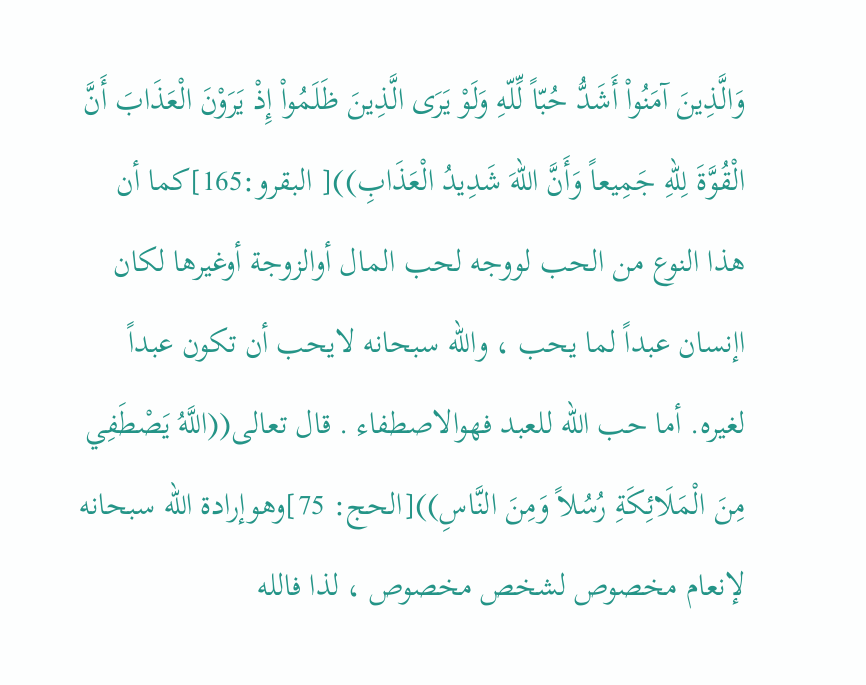وَالَّذِينَ آمَنُواْ أَشَدُّ حُبّاً لِّلّهِ وَلَوْ يَرَى الَّذِينَ ظَلَمُواْ إِذْ يَرَوْنَ الْعَذَابَ أَنَّ الْقُوَّةَ لِلّهِ جَمِيعاً وَأَنَّ اللّهَ شَدِيدُ الْعَذَابِ))[ البقرو:165]كما أن هذا النوع من الحب لووجه لحب المال أوالزوجة أوغيرها لكان اإنسان عبداً لما يحب ، والله سبحانه لايحب أن تكون عبداً لغيره. أما حب الله للعبد فهوالاصطفاء . قال تعالى((اللَّهُ يَصْطَفِي مِنَ الْمَلَائِكَةِ رُسُلاً وَمِنَ النَّاسِ))[الحج: 75]وهوإرادة الله سبحانه لإنعام مخصوص لشخص مخصوص ، لذا فالله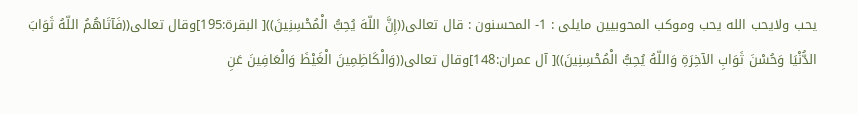يحب ولايحب الله يحب وموكب المحوبيين مايلى : 1- المحسنون : قال تعالى((إِنَّ اللّهَ يُحِبُّ الْمُحْسِنِينَ))[ البقرة:195]وقال تعالى((فَآتَاهُمُ اللّهُ ثَوَابَ الدُّنْيَا وَحُسْنَ ثَوَابِ الآخِرَةِ وَاللّهُ يُحِبُّ الْمُحْسِنِينَ))[ آل عمران:148]وقال تعالى((وَالْكَاظِمِينَ الْغَيْظَ وَالْعَافِينَ عَنِ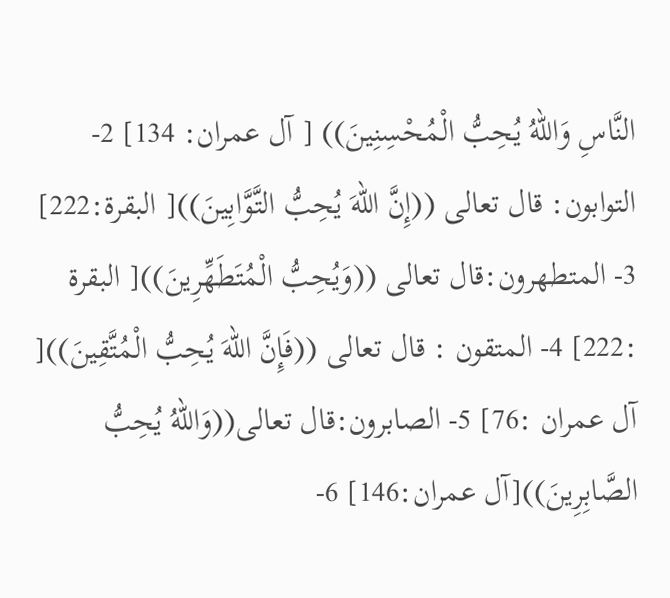النَّاسِ وَاللّهُ يُحِبُّ الْمُحْسِنِينَ)) [ آل عمران: 134] 2- التوابون: قال تعالى ((إِنَّ اللّهَ يُحِبُّ التَّوَّابِينَ))[ البقرة:222] 3- المتطهرون:قال تعالى ((وَيُحِبُّ الْمُتَطَهِّرِينَ))[ البقرة :222] 4- المتقون : قال تعالى ((فَإِنَّ اللّهَ يُحِبُّ الْمُتَّقِينَ))[ آل عمران :76] 5- الصابرون:قال تعالى((وَاللّهُ يُحِبُّ الصَّابِرِينَ))[آل عمران:146] 6-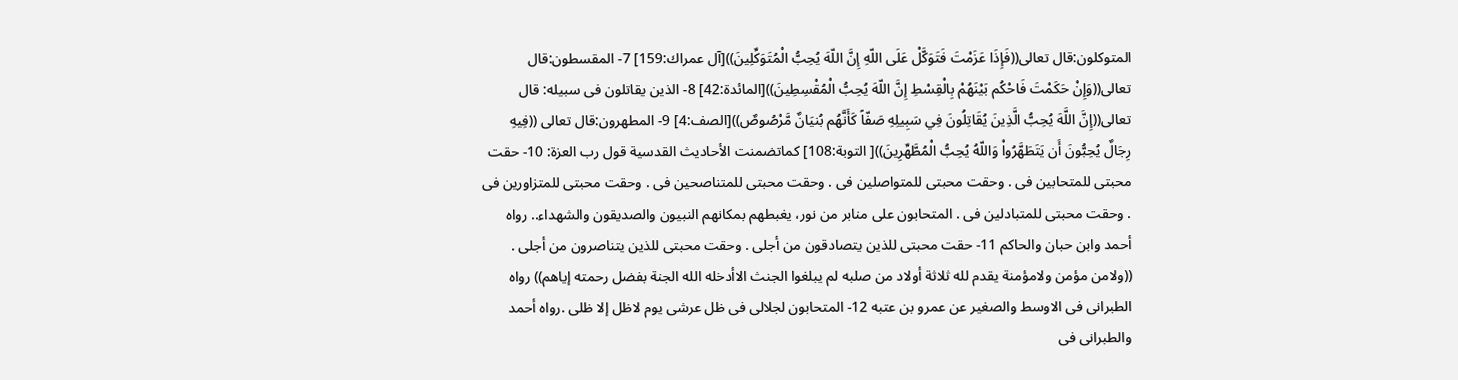المتوكلون:قال تعالى((فَإِذَا عَزَمْتَ فَتَوَكَّلْ عَلَى اللّهِ إِنَّ اللّهَ يُحِبُّ الْمُتَوَكِّلِينَ))[آل عمراك:159] 7- المقسطون:قال تعالى((وَإِنْ حَكَمْتَ فَاحْكُم بَيْنَهُمْ بِالْقِسْطِ إِنَّ اللّهَ يُحِبُّ الْمُقْسِطِينَ))[المائدة:42] 8- الذين يقاتلون فى سبيله: قال تعالى((إِنَّ اللَّهَ يُحِبُّ الَّذِينَ يُقَاتِلُونَ فِي سَبِيلِهِ صَفّاً كَأَنَّهُم بُنيَانٌ مَّرْصُوصٌ))[الصف:4] 9- المطهرون:قال تعالى ((فِيهِ رِجَالٌ يُحِبُّونَ أَن يَتَطَهَّرُواْ وَاللّهُ يُحِبُّ الْمُطَّهِّرِينَ))[ التوبة:108] كماتضمنت الأحاديث القدسية قول رب العزة: 10- حقت محبتى للمتحابين فى . وحقت محبتى للمتواصلين فى . وحقت محبتى للمتناصحين فى . وحقت محبتى للمتزاورين فى . وحقت محبتى للمتبادلين فى . المتحابون على منابر من نور، يغبطهم بمكانهم النبيون والصديقون والشهداء.. رواه أحمد وابن حبان والحاكم 11- حقت محبتى للذين يتصادقون من أجلى . وحقت محبتى للذين يتناصرون من أجلى . ((ولامن مؤمن ولامؤمنة يقدم لله ثلاثة أولاد من صلبه لم يبلغوا الجنث الاأدخله الله الجنة بفضل رحمته إياهم)) رواه الطبرانى فى الاوسط والصغير عن عمرو بن عتبه 12- المتحابون لجلالى فى ظل عرشى يوم لاظل إلا ظلى .رواه أحمد والطبرانى فى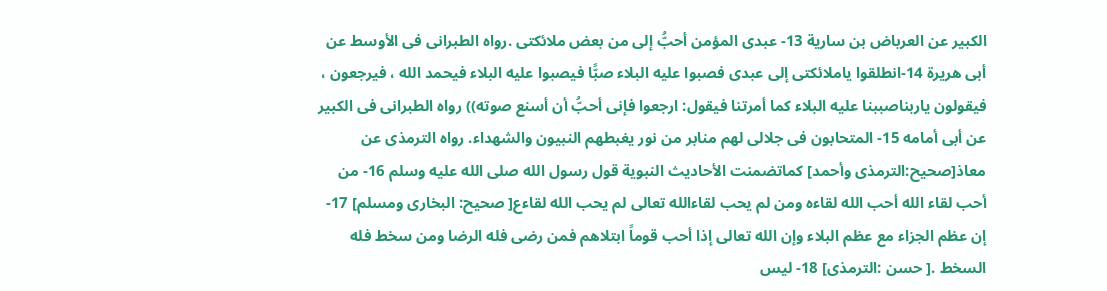الكبير عن العرباض بن سارية 13- عبدى المؤمن أحبُّ إلى من بعض ملائكتى .رواه الطبرانى فى الأوسط عن أبى هريرة 14-انطلقوا ياملائكتى إلى عبدى فصبوا عليه البلاء صبًّا فيصبوا عليه البلاء فيحمد الله ، فيرجعون ، فيقولون ياربناصببنا عليه البلاء كما أمرتنا فيقول: ارجعوا فإنى أحبُّ أن أسنع صوته)) رواه الطبرانى فى الكبير عن أبى أمامه 15- المتحابون فى جلالى لهم منابر من نور يغبطهم النبيون والشهداء. رواه الترمذى عن معاذ[صحيح:الترمذى وأحمد] كماتضمنت الأحاديث النبوية قول رسول الله صلى الله عليه وسلم 16- من أحب لقاء الله أحب الله لقاءه ومن لم يحب لقاءالله تعالى لم يحب الله لقاءع[ صحيح: البخارى ومسلم] 17- إن عظم الجزاء مع عظم البلاء وإن الله تعالى إذا أحب قوماً ابتلاهم فمن رضى فله الرضا ومن سخط فله السخط .[ حسن :الترمذى] 18- ليس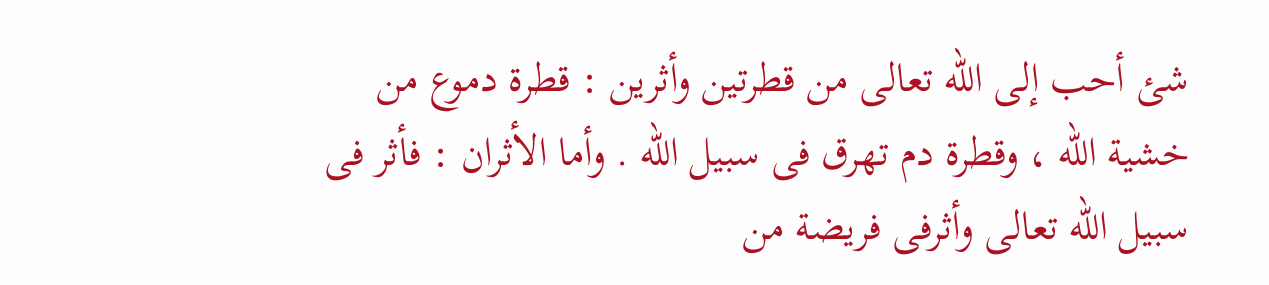شئ أحب إلى الله تعالى من قطرتين وأثرين : قطرة دموع من خشية الله ، وقطرة دم تهرق فى سبيل الله . وأما الأثران : فأثر فى سبيل الله تعالى وأثرفى فريضة من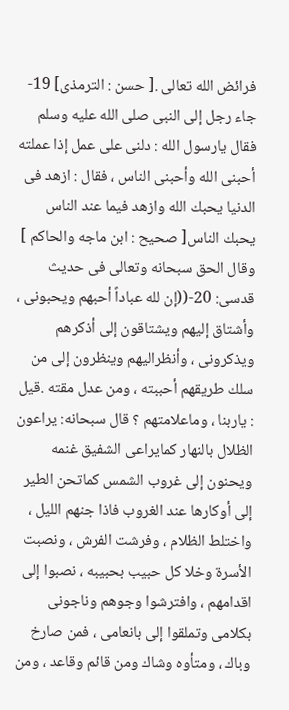فرائض الله تعالى .[ حسن : الترمذى] 19-جاء رجل إلى النبى صلى الله عليه وسلم فقال يارسول الله : دلنى على عمل إذا عملته أحبنى الله وأحبنى الناس ، فقال : ازهد فى الدنيا يحبك الله وازهد فيما عند الناس يحبك الناس[ صحيح : ابن ماجه والحاكم ] وقال الحق سبحانه وتعالى فى حديث قدسى: 20-((إن لله عباداً أحبهم ويحبونى ، وأشتاق إليهم ويشتاقون إلى أذكرهم ويذكرونى ، وأنظراليهم وينظرون إلى من سلك طريقهم أحببته ، ومن عدل مقته .قيل : ياربنا ، وماعلامتهم ؟ قال سبحانه: يراعون الظلال بالنهار كمايراعى الشفيق غنمه ويحنون إلى غروب الشمس كماتحن الطير إلى أوكارها عند الغروب فاذا جنهم الليل ، واختلط الظلام ، وفرشت الفرش ، ونصبت الأسرة وخلا كل حبيب بحبيبه ، نصبوا إلى اقدامهم ، وافترشوا وجوهم وناجونى بكلامى وتملقوا إلى بانعامى ، فمن صارخ وباك ، ومتأوه وشاك ومن قائم وقاعد ، ومن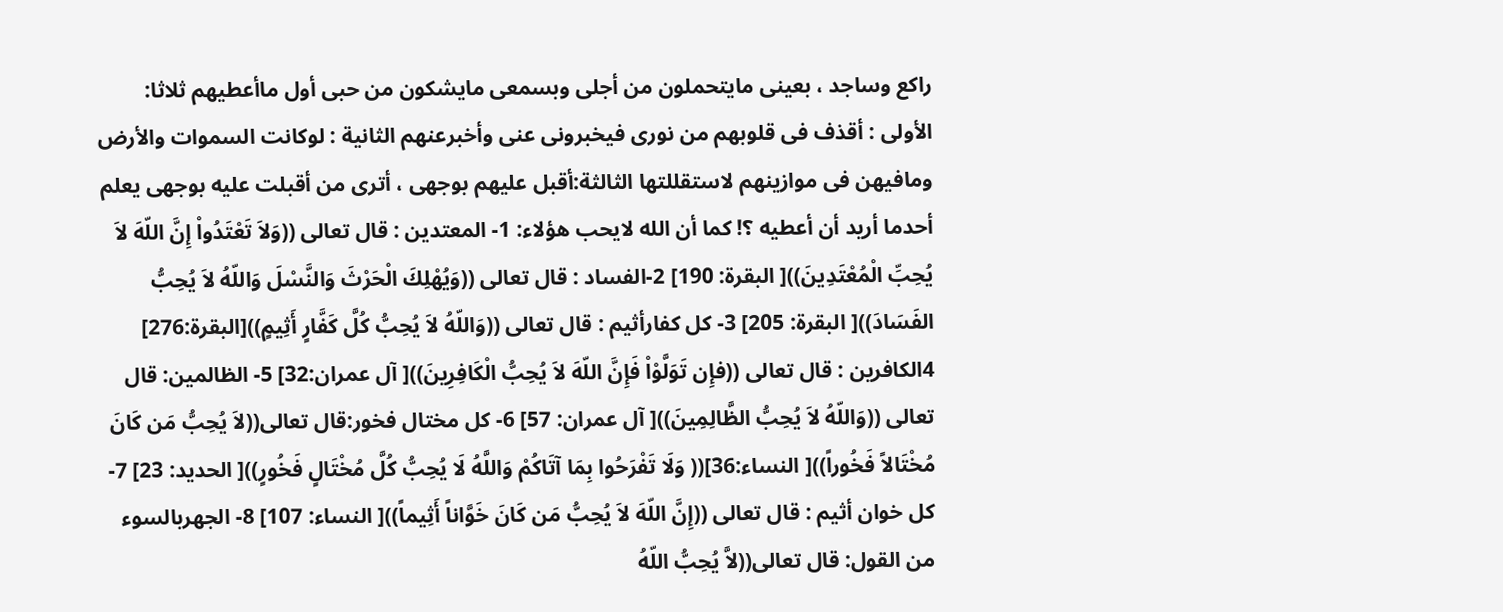راكع وساجد ، بعينى مايتحملون من أجلى وبسمعى مايشكون من حبى أول ماأعطيهم ثلاثا: الأولى : أقذف فى قلوبهم من نورى فيخبرونى عنى وأخبرعنهم الثانية : لوكانت السموات والأرض ومافيهن فى موازينهم لاستقللتها الثالثة:أقبل عليهم بوجهى ، أترى من أقبلت عليه بوجهى يعلم أحدما أريد أن أعطيه ؟! كما أن الله لايحب هؤلاء: 1- المعتدين : قال تعالى ((وَلاَ تَعْتَدُواْ إِنَّ اللّهَ لاَ يُحِبِّ الْمُعْتَدِينَ))[ البقرة: 190] 2-الفساد : قال تعالى ((وَيُهْلِكَ الْحَرْثَ وَالنَّسْلَ وَاللّهُ لاَ يُحِبُّ الفَسَادَ))[ البقرة: 205] 3- كل كفارأثيم : قال تعالى ((وَاللّهُ لاَ يُحِبُّ كُلَّ كَفَّارٍ أَثِيمٍ))[البقرة:276] 4الكافرين : قال تعالى ((فإِن تَوَلَّوْاْ فَإِنَّ اللّهَ لاَ يُحِبُّ الْكَافِرِينَ))[ آل عمران:32] 5- الظالمين: قال تعالى ((وَاللّهُ لاَ يُحِبُّ الظَّالِمِينَ))[ آل عمران: 57] 6- كل مختال فخور:قال تعالى((لاَ يُحِبُّ مَن كَانَ مُخْتَالاً فَخُوراً))[ النساء:36](( وَلَا تَفْرَحُوا بِمَا آتَاكُمْ وَاللَّهُ لَا يُحِبُّ كُلَّ مُخْتَالٍ فَخُورٍ))[ الحديد: 23] 7- كل خوان أثيم : قال تعالى ((إِنَّ اللّهَ لاَ يُحِبُّ مَن كَانَ خَوَّاناً أَثِيماً))[ النساء: 107] 8- الجهربالسوء من القول: قال تعالى((لاَّ يُحِبُّ اللّهُ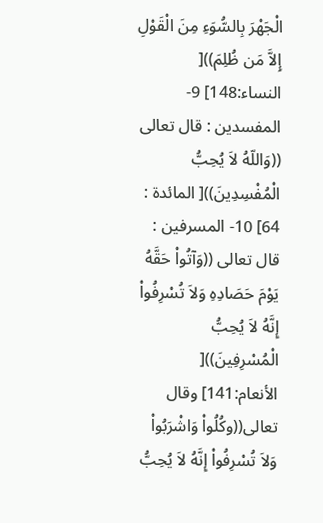الْجَهْرَ بِالسُّوَءِ مِنَ الْقَوْلِ إِلاَّ مَن ظُلِمَ))[ النساء:148] 9- المفسدين : قال تعالى ((وَاللّهُ لاَ يُحِبُّ الْمُفْسِدِينَ))[ المائدة : 64] 10- المسرفين : قال تعالى ((وَآتُواْ حَقَّهُ يَوْمَ حَصَادِهِ وَلاَ تُسْرِفُواْ إِنَّهُ لاَ يُحِبُّ الْمُسْرِفِينَ))[ الأنعام:141] وقال تعالى((وكُلُواْ وَاشْرَبُواْ وَلاَ تُسْرِفُواْ إِنَّهُ لاَ يُحِبُّ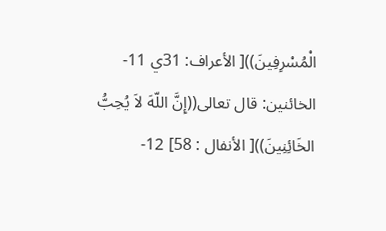الْمُسْرِفِينَ))[ الأعراف: 31ي 11- الخائنين: قال تعالى((إِنَّ اللّهَ لاَ يُحِبُّ الخَائِنِينَ))[ الأنفال : 58] 12-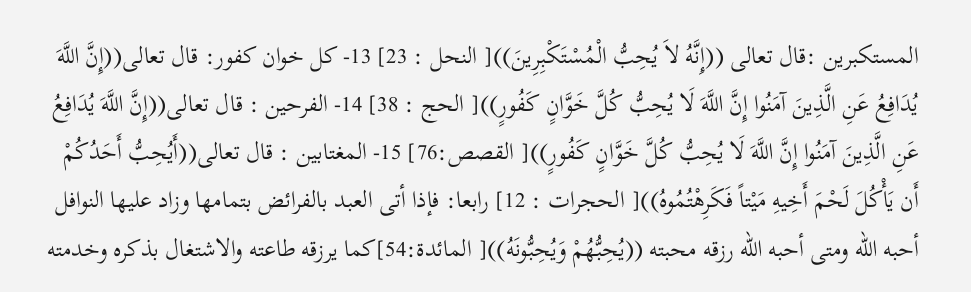المستكبرين :قال تعالى ((إِنَّهُ لاَ يُحِبُّ الْمُسْتَكْبِرِينَ))[ النحل : 23] 13- كل خوان كفور: قال تعالى((إِنَّ اللَّهَ يُدَافِعُ عَنِ الَّذِينَ آمَنُوا إِنَّ اللَّهَ لَا يُحِبُّ كُلَّ خَوَّانٍ كَفُورٍ))[ الحج : 38] 14- الفرحين : قال تعالى((إِنَّ اللَّهَ يُدَافِعُ عَنِ الَّذِينَ آمَنُوا إِنَّ اللَّهَ لَا يُحِبُّ كُلَّ خَوَّانٍ كَفُورٍ))[ القصص:76] 15- المغتابين : قال تعالى((أَيُحِبُّ أَحَدُكُمْ أَن يَأْكُلَ لَحْمَ أَخِيهِ مَيْتاً فَكَرِهْتُمُوهُ))[ الحجرات : 12] رابعا: فإذا أتى العبد بالفرائض بتمامها وزاد عليها النوافل أحبه الله ومتى أحبه الله رزقه محبته ((يُحِبُّهُمْ وَيُحِبُّونَهُ))[ المائدة:54]كما يرزقه طاعته والاشتغال بذكره وخدمته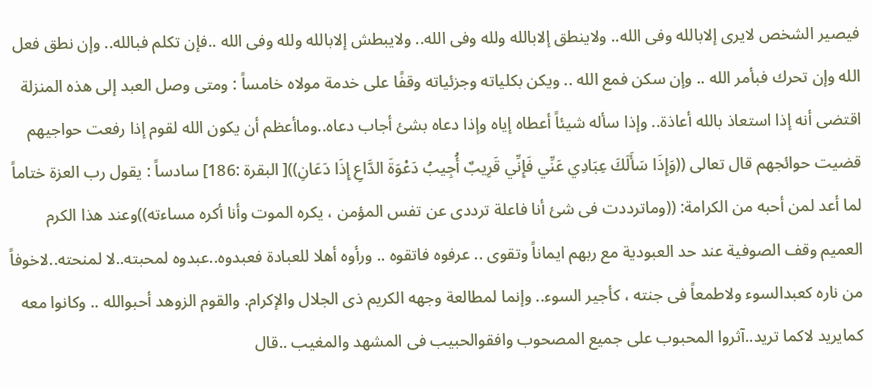فيصير الشخص لايرى إلابالله وفى الله.. ولاينطق إلابالله ولله وفى الله.. ولايبطش إلابالله ولله وفى الله ..فإن تكلم فبالله.. وإن نطق فعل الله وإن تحرك فبأمر الله .. وإن سكن فمع الله .. ويكن بكلياته وجزئياته وقفًا على خدمة مولاه خامساً : ومتى وصل العبد إلى هذه المنزلة اقتضى أنه إذا استعاذ بالله أعاذة.. وإذا سأله شيئاً أعطاه إياه وإذا دعاه بشئ أجاب دعاه..وماأعظم أن يكون الله لقوم إذا رفعت حواجيهم قضيت حوائجهم قال تعالى ((وَإِذَا سَأَلَكَ عِبَادِي عَنِّي فَإِنِّي قَرِيبٌ أُجِيبُ دَعْوَةَ الدَّاعِ إِذَا دَعَانِ))[ البقرة :186] سادساً : يقول رب العزة ختاماً لما أعد لمن أحبه من الكرامة: ((وماترددت فى شئ أنا فاعلة ترددى عن تفس المؤمن ، يكره الموت وأنا أكره مساءته))وعند هذا الكرم العميم وقف الصوفية عند حد العبودية مع ربهم ايماناً وتقوى .. عرفوه فاتقوه .. ورأوه أهلا للعبادة فعبدوه..عبدوه لمحبته..لا لمنحته..لاخوفاً من ناره كعبدالسوء ولاطمعاً فى جنته ، كأجير السوء.. وإنما لمطالعة وجهه الكريم ذى الجلال والإكرام. والقوم الزوهد أحبوالله .. وكانوا معه كمايريد لاكما تريد..آثروا المحبوب على جميع المصحوب وافقوالحبيب فى المشهد والمغيب ..قال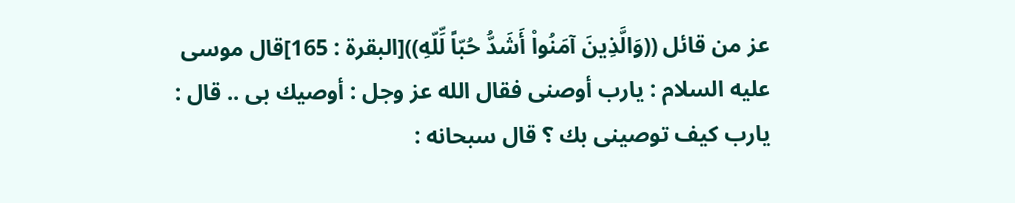عز من قائل ((وَالَّذِينَ آمَنُواْ أَشَدُّ حُبّاً لِّلّهِ))[البقرة : 165]قال موسى عليه السلام : يارب أوصنى فقال الله عز وجل : أوصيك بى .. قال : يارب كيف توصينى بك ؟ قال سبحانه :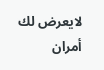لايعرض لك أمران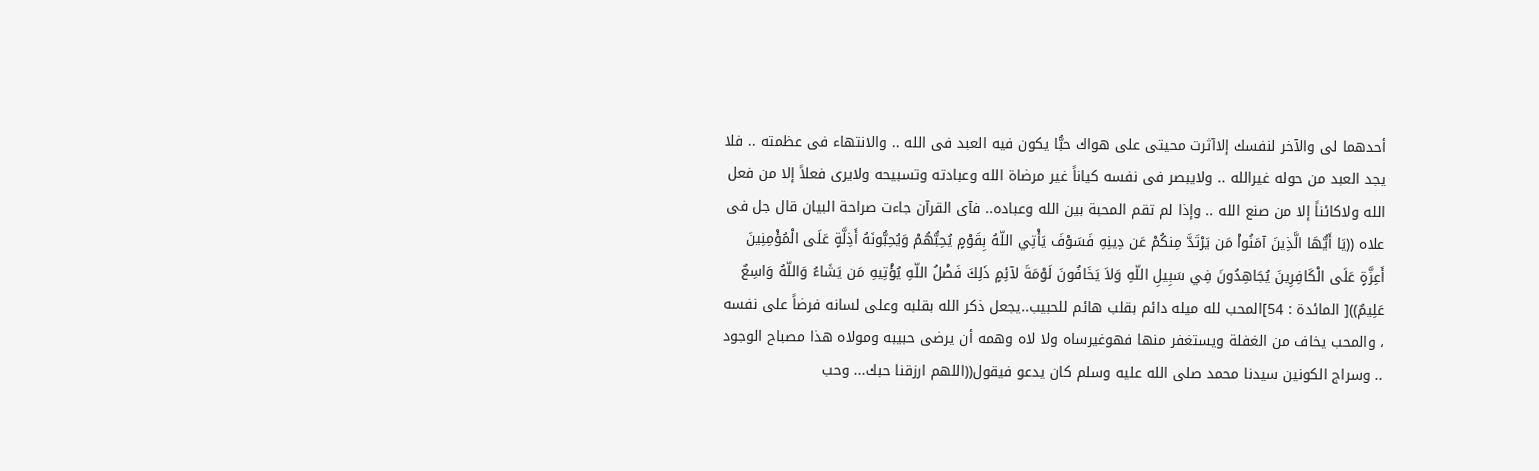أحدهما لى والآخر لنفسك إلاآثرت محيتى على هواك حبُّا يكون فيه العبد فى الله .. والانتهاء فى عظمته .. فلا يجد العبد من حوله غيرالله .. ولايبصر فى نفسه كياناً غير مرضاة الله وعبادته وتسبيحه ولايرى فعلاً إلا من فعل الله ولاكائناً إلا من صنع الله .. وإذا لم تقم المحبة بين الله وعباده.. فآى القرآن جاءت صراحة البيان قال جل فى علاه ((يَا أَيُّهَا الَّذِينَ آمَنُواْ مَن يَرْتَدَّ مِنكُمْ عَن دِينِهِ فَسَوْفَ يَأْتِي اللّهُ بِقَوْمٍ يُحِبُّهُمْ وَيُحِبُّونَهُ أَذِلَّةٍ عَلَى الْمُؤْمِنِينَ أَعِزَّةٍ عَلَى الْكَافِرِينَ يُجَاهِدُونَ فِي سَبِيلِ اللّهِ وَلاَ يَخَافُونَ لَوْمَةَ لآئِمٍ ذَلِكَ فَضْلُ اللّهِ يُؤْتِيهِ مَن يَشَاءُ وَاللّهُ وَاسِعٌ عَلِيمٌ))[ المائدة : 54]المحب لله ميله دائم بقلب هائم للحبيب..يجعل ذكر الله بقلبه وعلى لسانه فرضاً على نفسه ، والمحب يخاف من الغفلة ويستغفر منها فهوغيرساه ولا لاه وهمه أن يرضى حبيبه ومولاه هذا مصباح الوجود .. وسراج الكونين سيدنا محمد صلى الله عليه وسلم كان يدعو فيقول((اللهم ارزقنا حبك... وحب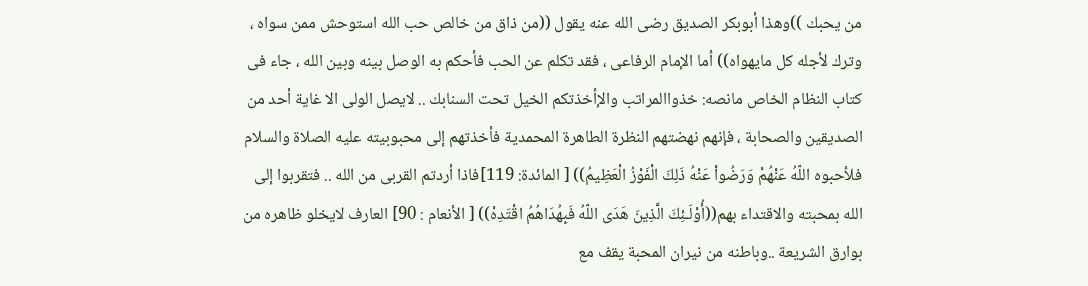من يحبك ))وهذا أبوبكر الصديق رضى الله عنه يقول ((من ذاق من خالص حب الله استوحش ممن سواه ، وترك لأجله كل مايهواه)) أما الإمام الرفاعى ، فقد تكلم عن الحب فأحكم به الوصل بينه وبين الله ، جاء فى كتاب النظام الخاص مانصه: خذواالمراتب والإأخذتكم الخيل تحت السنابك .. لايصل الولى الا غاية أحد من الصديقين والصحابة ، فإنهم نهضتهم النظرة الطاهرة المحمدية فأخذتهم إلى محبوبيته عليه الصلاة والسلام فلأحبوه اللّهُ عَنْهُمْ وَرَضُواْ عَنْهُ ذَلِكَ الْفَوْزُ الْعَظِيمُ)) [ المائدة: 119]فاذا أردتم القربى من الله .. فتقربوا إلى الله بمحبته والاقتداء بهم((أُوْلَـئِكَ الَّذِينَ هَدَى اللّهُ فَبِهُدَاهُمُ اقْتَدِهْ)) [ الأنعام : 90] العارف لايخلو ظاهره من بوارق الشريعة ..وباطنه من نيران المحبة يقف مع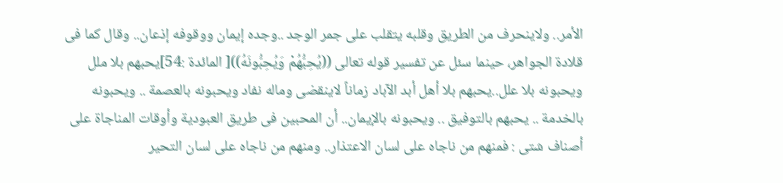الأمر.. ولاينحرف من الطريق وقلبه يتقلب على جمر الوجد ..وجده إيمان ووقوفه إذعان.. وقال كما فى قلادة الجواهر، حينما سئل عن تفسير قوله تعالى ((يُحِبُّهُمْ وَيُحِبُّونَهُ))[ المائدة :54]يحبهم بلا ملل ويحبونه بلا علل..يحبهم بلا أهل أبد الآباد زماناً لاينقضى وماله نفاد ويحبونه بالعصمة .. ويحبونه بالخدمة .. يحبهم بالتوفيق .. ويحبونه بالإيمان.. أن المحبين فى طريق العبودية وأوقات المناجاة على أصناف شتى : فمنهم من ناجاه على لسان الاعتذار.. ومنهم من ناجاه على لسان التحير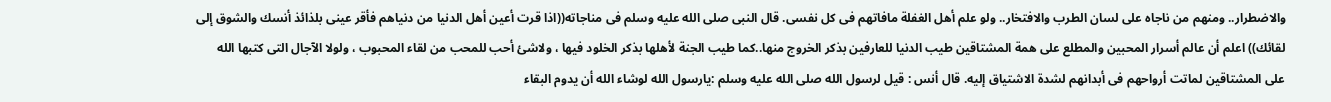والاضطرار.. ومنهم من ناجاه على لسان الطرب والافتخار.. ولو علم أهل الغفلة مافاتهم فى كل نفسى. قال النبى صلى الله عليه وسلم فى مناجاته((اذا قرت أعين أهل الدنيا من دنياهم فأقر عينى بلذائذ أنسك والشوق إلى لقائك)) اعلم أن عالم أسرار المحبين والمطلع على همة المشتاقين طيب الدنيا للعارفين بذكر الخروج منها..كما طيب الجنة لأهلها بذكر الخلود فيها ، ولاشئ أحب للمحب من لقاء المحبوب ، ولولا الآجال التى كتبها الله على المشتاقين لماتت أرواحهم فى أبدانهم لشدة الاشتياق إليه. قال أنس : قيل لرسول الله صلى الله عليه وسلم :يارسول الله لوشاء الله أن يدوم البقاء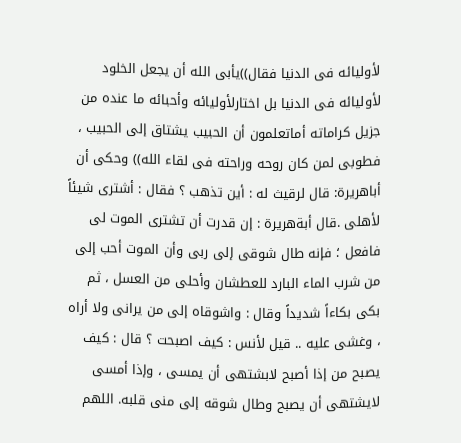لأوليائه فى الدنيا فقال))يأبى الله أن يجعل الخلود لأوليائه فى الدنيا بل اختارلأوليائه وأحبائه ما عنده من جزيل كراماته أماتعلمون أن الحبيب يشتاق إلى الحبيب ، فطوبى لمن كان روحه وراحته فى لقاء الله)) وحكى أن أباهريرة: قال لرقيث له : أين تذهب ؟ فقال : أشترى شيئاً لأهلى .قال أبةهريرة : إن قدرت أن تشترى الموت لى فافعل ؛ فإنه طال شوقى إلى ربى وأن الموت أحب إلى من شرب الماء البارد للعطشان وأحلى من العسل ، ثم بكى بكاءاً شديداً وقال : واشوقاه إلى من يرانى ولا أراه ، وغشى عليه .. قيل لأنس : كيف اصبحت ؟ قال : كيف يصبح من إذا أصبح لابشتهى أن يمسى ، وإذا أمسى لايشتهى أن يصبح وطال شوقه إلى منى قلبه. اللهم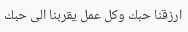ارزقنا حبك وكل عمل يقربنا الى حبك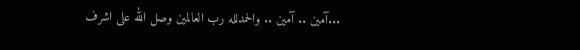...آمين .. آمين .. والحمدلله رب العالمين وصل الله على اشرف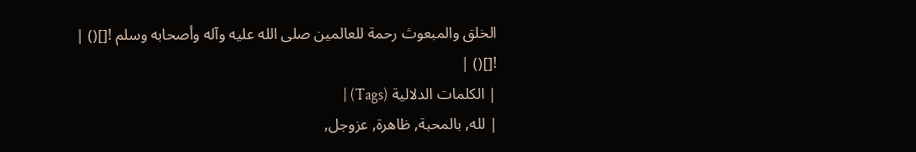الخلق والمبعوث رحمة للعالمين صلى الله عليه وآله وأصحابه وسلم ![]() |
![]() |
| الكلمات الدلالية (Tags) |
| لله, بالمحبة, ظاهرة, عزوجل,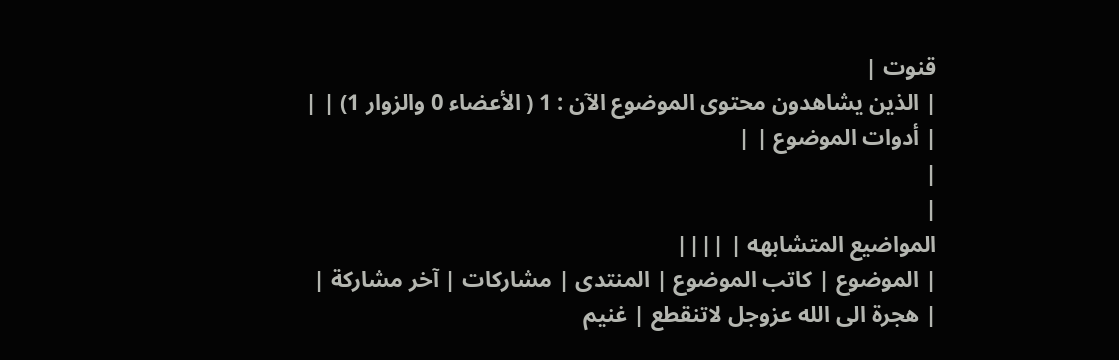قنوت |
| الذين يشاهدون محتوى الموضوع الآن : 1 ( الأعضاء 0 والزوار 1) | |
| أدوات الموضوع | |
|
|
المواضيع المتشابهه | ||||
| الموضوع | كاتب الموضوع | المنتدى | مشاركات | آخر مشاركة |
| هجرة الى الله عزوجل لاتنقطع | غنيم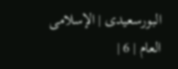البورسعيدى | الإسلامى العام | 6 |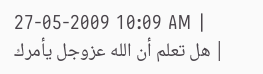27-05-2009 10:09 AM |
| هل تعلم أن الله عزوجل يأمرك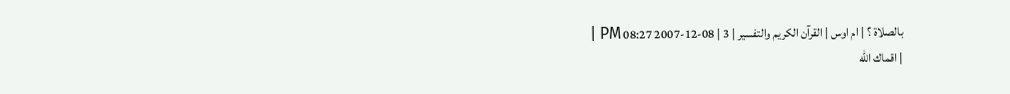بالصلاة ؟ | ام اوس | القرآن الكريم والتفسير | 3 | 08-12-2007 08:27 PM |
| اقماك الله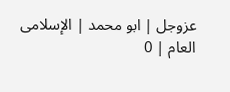عزوجل | ابو محمد | الإسلامى العام | 0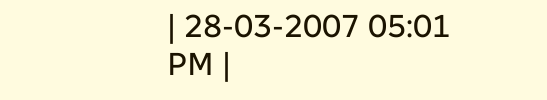| 28-03-2007 05:01 PM |